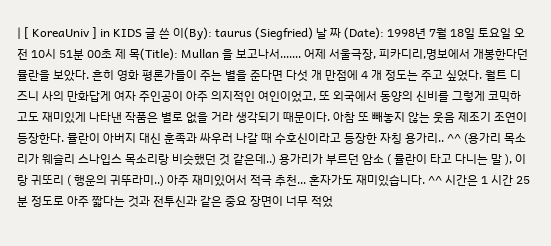| [ KoreaUniv ] in KIDS 글 쓴 이(By): taurus (Siegfried) 날 짜 (Date): 1998년 7월 18일 토요일 오전 10시 51분 00초 제 목(Title): Mullan 을 보고나서....... 어제 서울극장, 피카디리,명보에서 개봉한다던 뮬란을 보았다. 흔히 영화 평론가들이 주는 별을 준다면 다섯 개 만점에 4 개 정도는 주고 싶었다. 월트 디즈니 사의 만화답게 여자 주인공이 아주 의지적인 여인이었고, 또 외국에서 동양의 신비를 그렇게 코믹하고도 재미있게 나타낸 작품은 별로 없을 거라 생각되기 때문이다. 아참 또 빼놓지 않는 웃음 제조기 조연이 등장한다. 뮬란이 아버지 대신 훈족과 싸우러 나갈 때 수호신이라고 등장한 자칭 용가리.. ^^ (용가리 목소리가 웨슬리 스나입스 목소리랑 비슷했던 것 같은데..) 용가리가 부르던 암소 ( 뮬란이 타고 다니는 말 ), 이랑 귀또리 ( 행운의 귀뚜라미..) 아주 재미있어서 적극 추천... 혼자가도 재미있습니다. ^^ 시간은 1 시간 25 분 정도로 아주 짧다는 것과 전투신과 같은 중요 장면이 너무 적었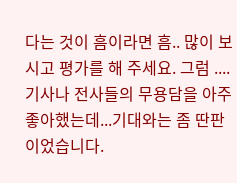다는 것이 흠이라면 흠.. 많이 보시고 평가를 해 주세요. 그럼 .... 기사나 전사들의 무용담을 아주 좋아했는데...기대와는 좀 딴판이었습니다.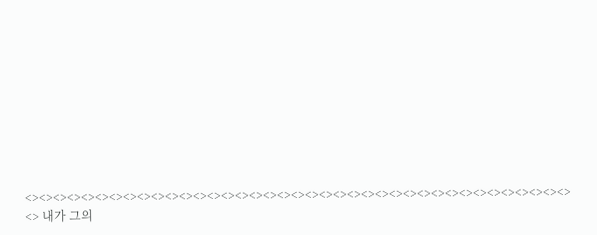<><><><><><><><><><><><><><><><><><><><><><><><><><><><><><><><><><><><><><><> <> 내가 그의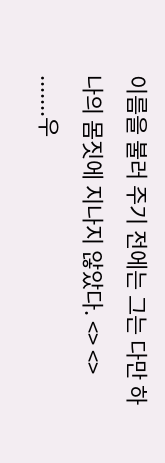이름을 불러 주기 전에는 그는 다만 하나의 몸짓에 지나지 않았다. <> <> .......우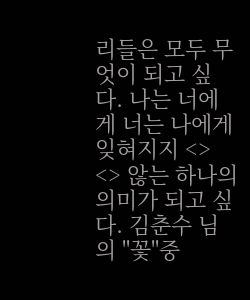리들은 모두 무엇이 되고 싶다. 나는 너에게 너는 나에게 잊혀지지 <> <> 않는 하나의 의미가 되고 싶다. 김춘수 님의 "꽃"중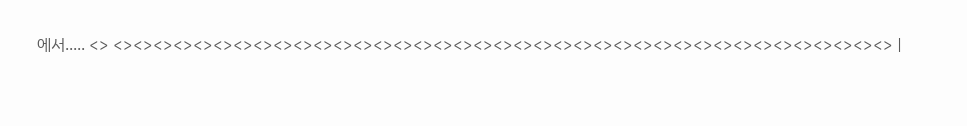에서..... <> <><><><><><><><><><><><><><><><><><><><><><><><><><><><><><><><><><><><><><><> |